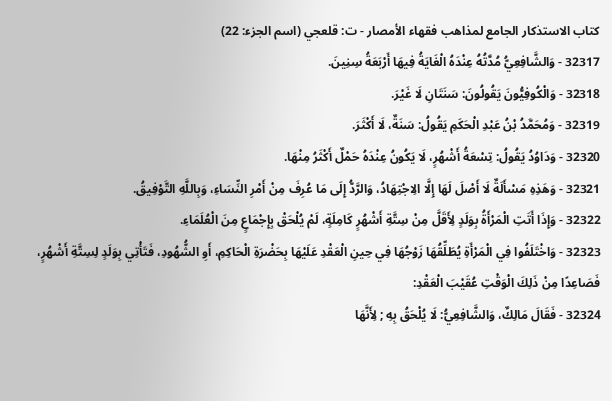كتاب الاستذكار الجامع لمذاهب فقهاء الأمصار - ت: قلعجي (اسم الجزء: 22)
32317 - وَالشَّافِعِيُّ مُدَّتُهُ عِنْدَهُ الْغَايَةُ فِيهَا أَرْبَعَةُ سِنِينَ.
32318 - وَالْكُوفِيُّونَ يَقُولُونَ: سَنَتَانِ لَا غَيْرَ.
32319 - وَمُحَمَّدُ بْنُ عَبْدِ الْحَكَمِ يَقُولُ: سَنَةٌ، لَا أَكْثَرَ.
32320 - وَدَاوُدُ يَقُولُ: تِسْعَةُ أَشْهُرٍ، لَا يَكُونُ عِنْدَهُ حَمْلٌ أَكْثَرُ مِنْهَا.
32321 - وَهَذِهِ مَسْأَلَةٌ لَا أَصْلَ لَهَا إِلَّا الِاجْتِهَادُ، وَالرَّدُّ إِلَى مَا عُرِفَ مِنْ أَمْرِ النِّسَاءِ، وَبِاللَّهِ التَّوْفِيقُ.
32322 - وَإِذَا أَتَتِ الْمَرْأَةُ بِوَلَدٍ لِأَقَلَّ مِنْ سِتَّةِ أَشْهُرٍ كَامِلَةٍ، لَمْ يُلْحَقْ بِإِجْمَاعٍ مِنَ الْعُلَمَاءِ.
32323 - وَاخْتَلَفُوا فِي الْمَرْأَةِ يُطَلِّقُهَا زَوْجُهَا فِي حِينِ الْعَقْدِ عَلَيْهَا بِحَضْرَةِ الْحَاكِمِ، أَوِ الشُّهُودِ، فَتَأْتِي بِوَلَدٍ لِسِتَّةِ أَشْهُرٍ، فَصَاعِدًا مِنْ ذَلِكَ الْوَقْتِ عُقَيْبَ الْعَقْدِ:
32324 - فَقَالَ مَالِكٌ، وَالشَّافِعِيُّ: لَا يُلْحَقُ بِهِ ; لِأَنَّهَا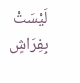لَيْسَتْ بِفِرَاشٍ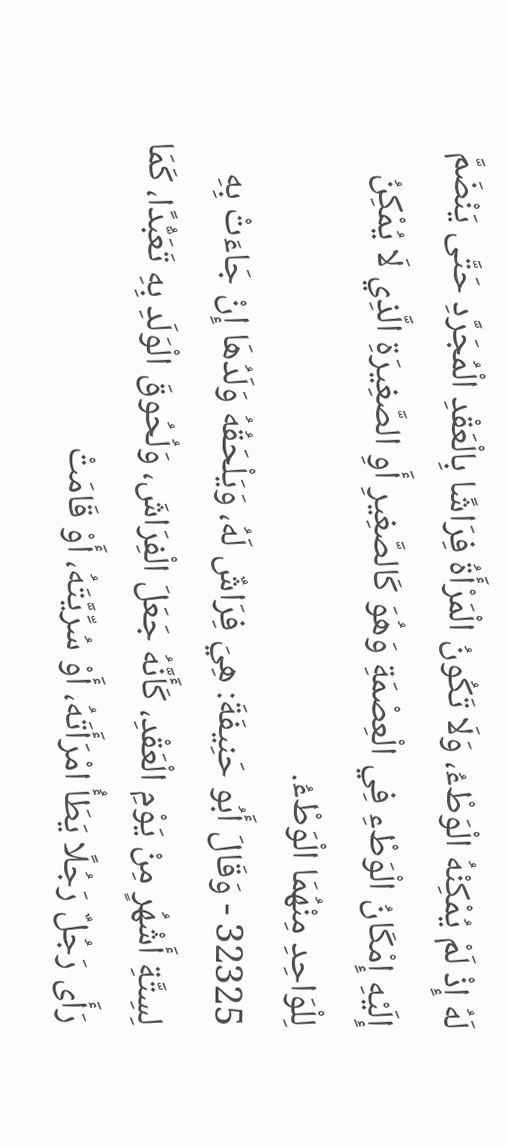لَهُ إِذْ لَمْ يُمْكِنْهُ الْوَطْءُ، وَلَا تَكُونُ الْمَرْأَةُ فِرَاشًا بِالْعَقْدِ الْمُجَرَّدِ حَتَّى يَنْضَمَّ إِلَيْهِ إِمْكَانُ الْوَطْءِ فِي الْعِصْمَةِ وَهُوَ كَالصَّغِيرِ أَوِ الصَّغِيرَةِ الَّذِي لَا يُمْكِنُ لِلْوَاحِدِ مِنْهُمَا الْوَطْءُ.
32325 - وَقَالَ أَبُو حَنِيفَةَ: هِيَ فِرَاشٌ لَهُ، وَيَلْحَقُهُ وَلَدُهَا إِنْ جَاءَتْ بِهِ لِسِتَّةِ أَشْهُرٍ مِنْ يَوْمِ الْعَقْدِ، كَأَنَّهُ جَعَلَ الْفِرَاشَ، وَلُحُوقَ الْوَلَدِ بِهِ تَعَبُّدًا، كَمَا رَأَى رَجُلٌ رَجُلًا يَطَأُ امْرَأَتَهُ، أَوْ سُرِّيَّتَهُ، أَوْ قَامَتْ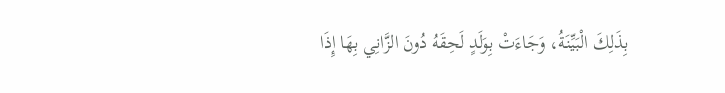بِذَلِكَ الْبَيِّنَةُ، وَجَاءَتْ بِوَلَدٍ لَحِقَهُ دُونَ الزَّانِي بِهَا إِذَا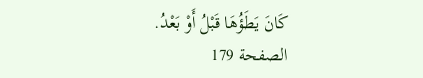كَانَ يَطَؤُهَا قَبْلُ أَوْ بَعْدُ.
الصفحة 179